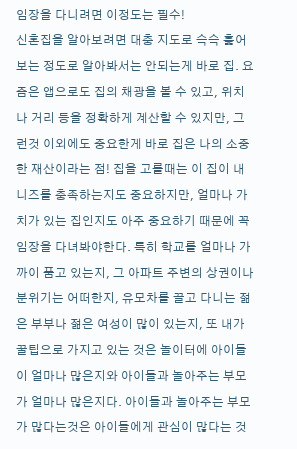임장을 다니려면 이정도는 필수!
신혼집을 알아보려면 대충 지도로 슥슥 훑어보는 정도로 알아봐서는 안되는게 바로 집. 요즘은 앱으로도 집의 채광을 볼 수 있고, 위치나 거리 등을 정확하게 계산할 수 있지만, 그런것 이외에도 중요한게 바로 집은 나의 소중한 재산이라는 점! 집을 고를때는 이 집이 내 니즈를 충족하는지도 중요하지만, 얼마나 가치가 있는 집인지도 아주 중요하기 때문에 꼭 임장을 다녀봐야한다. 특히 학교를 얼마나 가까이 품고 있는지, 그 아파트 주변의 상권이나 분위기는 어떠한지, 유모차를 끌고 다니는 젊은 부부나 젊은 여성이 많이 있는지, 또 내가 꿀팁으로 가지고 있는 것은 놀이터에 아이들이 얼마나 많은지와 아이들과 놀아주는 부모가 얼마나 많은지다. 아이들과 놀아주는 부모가 많다는것은 아이들에게 관심이 많다는 것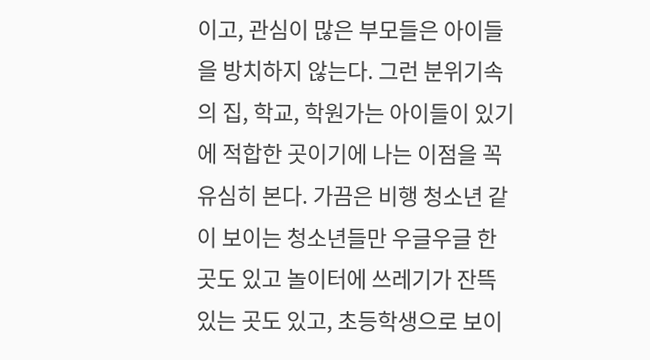이고, 관심이 많은 부모들은 아이들을 방치하지 않는다. 그런 분위기속의 집, 학교, 학원가는 아이들이 있기에 적합한 곳이기에 나는 이점을 꼭 유심히 본다. 가끔은 비행 청소년 같이 보이는 청소년들만 우글우글 한 곳도 있고 놀이터에 쓰레기가 잔뜩 있는 곳도 있고, 초등학생으로 보이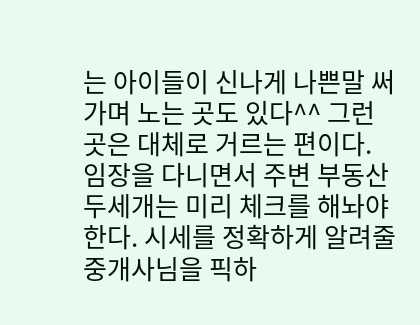는 아이들이 신나게 나쁜말 써가며 노는 곳도 있다^^ 그런 곳은 대체로 거르는 편이다. 임장을 다니면서 주변 부동산 두세개는 미리 체크를 해놔야한다. 시세를 정확하게 알려줄 중개사님을 픽하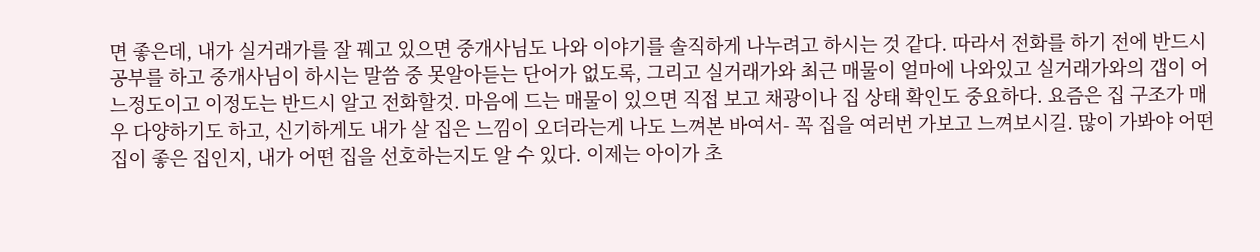면 좋은데, 내가 실거래가를 잘 꿰고 있으면 중개사님도 나와 이야기를 솔직하게 나누려고 하시는 것 같다. 따라서 전화를 하기 전에 반드시 공부를 하고 중개사님이 하시는 말씀 중 못알아듣는 단어가 없도록, 그리고 실거래가와 최근 매물이 얼마에 나와있고 실거래가와의 갭이 어느정도이고 이정도는 반드시 알고 전화할것. 마음에 드는 매물이 있으면 직접 보고 채광이나 집 상태 확인도 중요하다. 요즘은 집 구조가 매우 다양하기도 하고, 신기하게도 내가 살 집은 느낌이 오더라는게 나도 느껴본 바여서- 꼭 집을 여러번 가보고 느껴보시길. 많이 가봐야 어떤 집이 좋은 집인지, 내가 어떤 집을 선호하는지도 알 수 있다. 이제는 아이가 초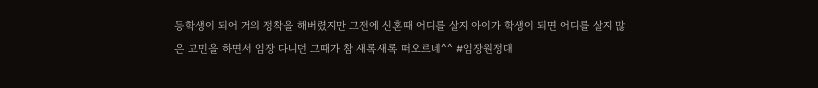등학생이 되어 거의 정착을 해버렸지만 그전에 신혼때 어디를 살지 아이가 학생이 되면 어디를 살지 많은 고민을 하면서 임장 다니던 그때가 참 새록새록 떠오르네^^ #임장원정대